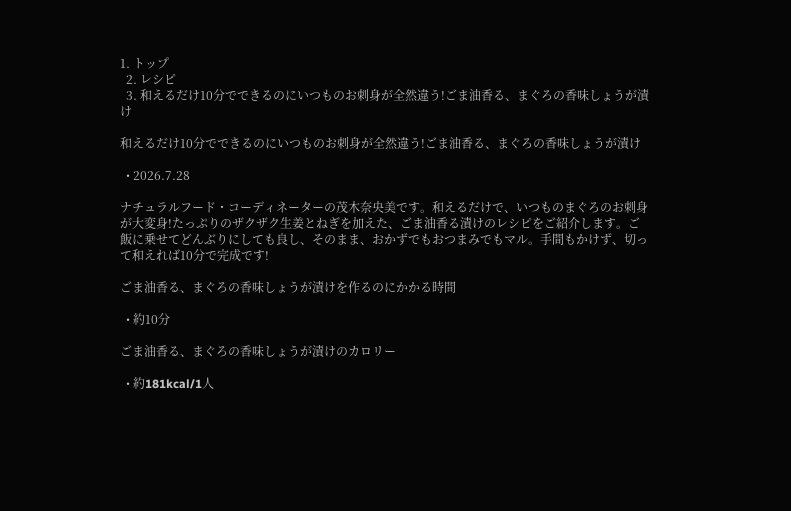1. トップ
  2. レシピ
  3. 和えるだけ10分でできるのにいつものお刺身が全然違う!ごま油香る、まぐろの香味しょうが漬け

和えるだけ10分でできるのにいつものお刺身が全然違う!ごま油香る、まぐろの香味しょうが漬け

  • 2026.7.28

ナチュラルフード・コーディネーターの茂木奈央美です。和えるだけで、いつものまぐろのお刺身が大変身!たっぷりのザクザク生姜とねぎを加えた、ごま油香る漬けのレシピをご紹介します。ご飯に乗せてどんぶりにしても良し、そのまま、おかずでもおつまみでもマル。手間もかけず、切って和えれば10分で完成です!

ごま油香る、まぐろの香味しょうが漬けを作るのにかかる時間

  • 約10分

ごま油香る、まぐろの香味しょうが漬けのカロリー

  • 約181kcal/1人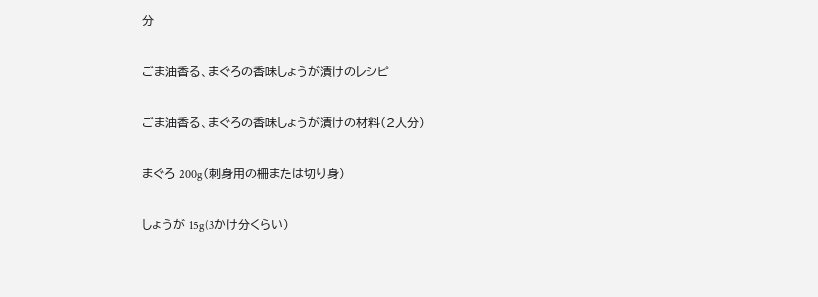分

ごま油香る、まぐろの香味しょうが漬けのレシピ

ごま油香る、まぐろの香味しょうが漬けの材料(2人分)

まぐろ 200g(刺身用の柵または切り身)

しょうが 15g(3かけ分くらい)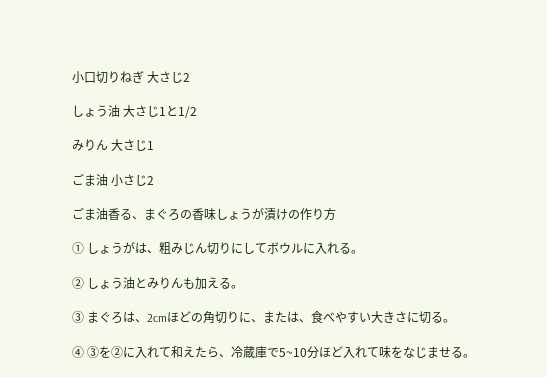小口切りねぎ 大さじ2

しょう油 大さじ1と1/2

みりん 大さじ1

ごま油 小さじ2

ごま油香る、まぐろの香味しょうが漬けの作り方

① しょうがは、粗みじん切りにしてボウルに入れる。

② しょう油とみりんも加える。

③ まぐろは、2cmほどの角切りに、または、食べやすい大きさに切る。

④ ③を②に入れて和えたら、冷蔵庫で5~10分ほど入れて味をなじませる。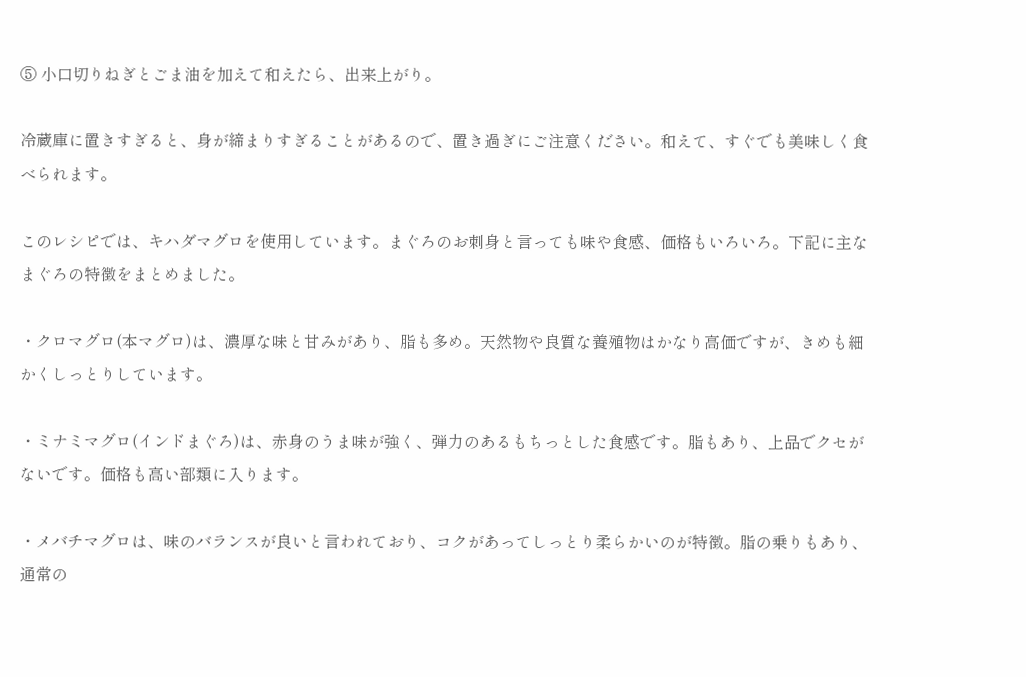⑤ 小口切りねぎとごま油を加えて和えたら、出来上がり。

冷蔵庫に置きすぎると、身が締まりすぎることがあるので、置き過ぎにご注意ください。和えて、すぐでも美味しく食べられます。

このレシピでは、キハダマグロを使用しています。まぐろのお刺身と言っても味や食感、価格もいろいろ。下記に主なまぐろの特徴をまとめました。

・クロマグロ(本マグロ)は、濃厚な味と甘みがあり、脂も多め。天然物や良質な養殖物はかなり高価ですが、きめも細かくしっとりしています。

・ミナミマグロ(インドまぐろ)は、赤身のうま味が強く、弾力のあるもちっとした食感です。脂もあり、上品でクセがないです。価格も高い部類に入ります。

・メバチマグロは、味のバランスが良いと言われており、コクがあってしっとり柔らかいのが特徴。脂の乗りもあり、通常の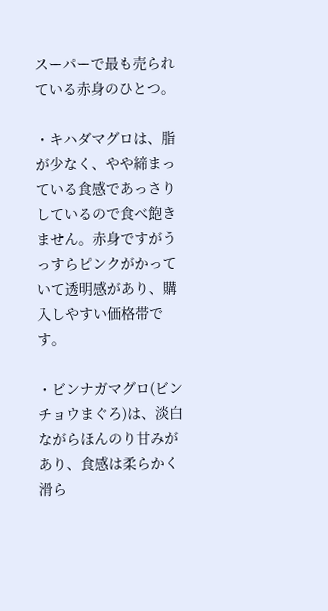スーパーで最も売られている赤身のひとつ。

・キハダマグロは、脂が少なく、やや締まっている食感であっさりしているので食べ飽きません。赤身ですがうっすらピンクがかっていて透明感があり、購入しやすい価格帯です。

・ビンナガマグロ(ビンチョウまぐろ)は、淡白ながらほんのり甘みがあり、食感は柔らかく滑ら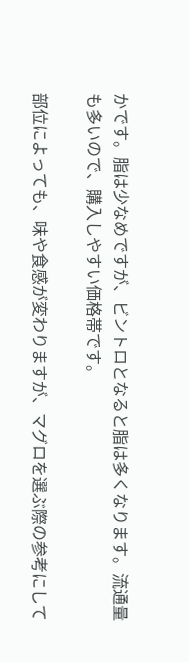かです。脂は少なめですが、ビントロとなると脂は多くなります。流通量も多いので、購入しやすい価格帯です。

部位によっても、味や食感が変わりますが、マグロを選ぶ際の参考にして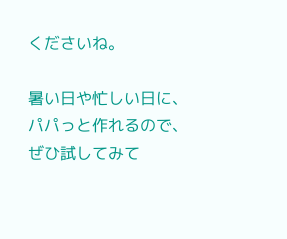くださいね。

暑い日や忙しい日に、パパっと作れるので、ぜひ試してみて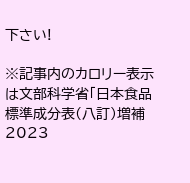下さい!

※記事内のカロリー表示は文部科学省「日本食品標準成分表(八訂)増補2023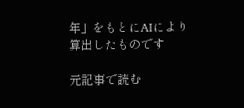年」をもとにAIにより算出したものです

元記事で読む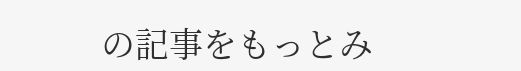の記事をもっとみ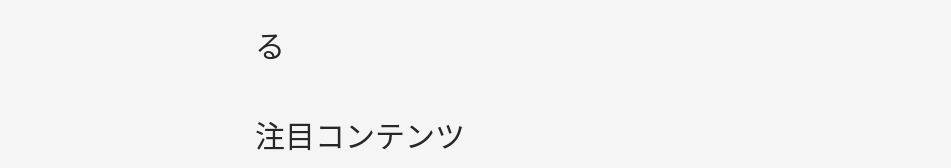る

注目コンテンツ